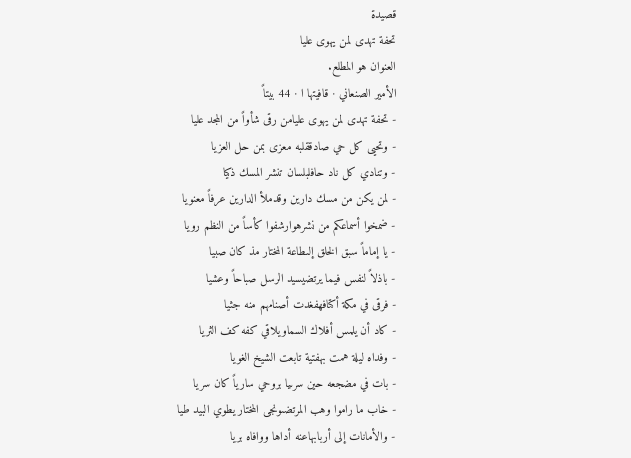قصيدة
تحفة تهدى لمن يهوى عليا
العنوان هو المطلع.
الأمير الصنعاني · قافيتها ا · 44 بيتاً
- تحفة تهدى لمن يهوى عليامن رقى شأواً من المجد عليا
- وتحيى كل حي صادققلبه معزى بمن حل العزيا
- وتنادي كل ناد حافلبلسان تنشر المسك ذكيا
- لمن يكن من مسك دارين وقدملأ الدارين عرفاً معنويا
- ضمخوا أسماعكم من نشرهوارشفوا كأساً من النظم رويا
- يا إماماً سبق الخلق إلىطاعة المختار مذ كان صبيا
- باذلاً لنفس فيما يرتضيسيد الرسل صباحاً وعشيا
- فرقى في مكة أكتافهفغدت أصنامهم منه جثيا
- كاد أن يلمس أفلاك السماويلاقي كفه كف الثريا
- وفداه ليلة همت بهفتية تابعت الشيخ الغويا
- بات في مضجعه حين سرىيا بروحي سارياً كان سريا
- خاب ما راموا وهب المرتضىونجى المختار يطوي البيد طيا
- والأمانات إلى أربابهاعنه أداها ووافاه بريا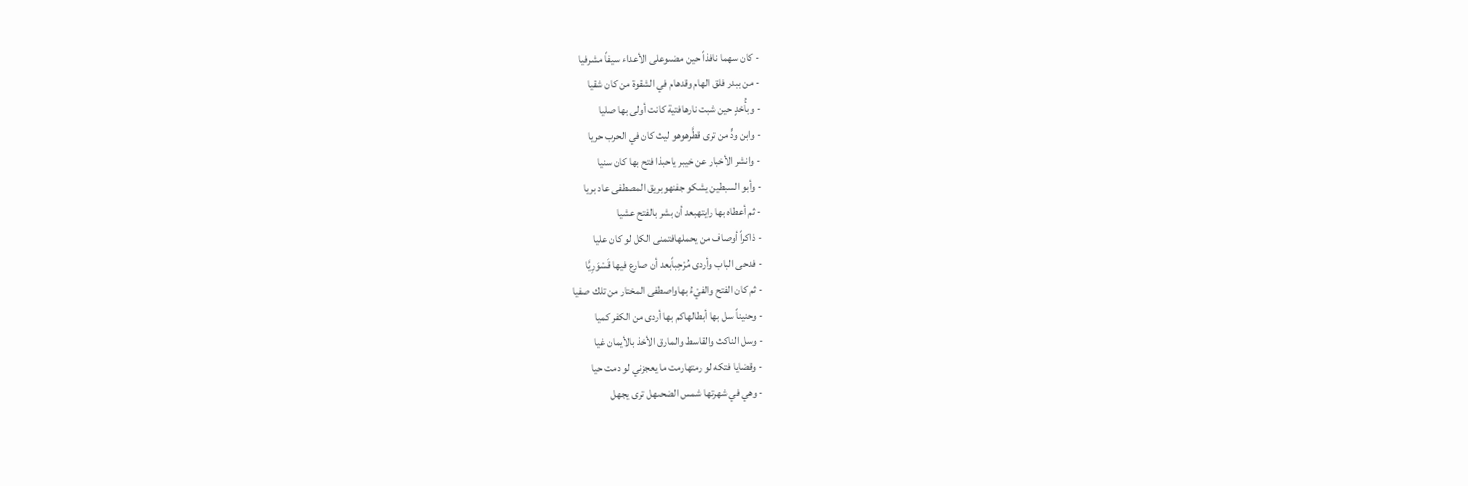- كان سهما نافذاً حين مضىوعلى الأعداء سيفاً مشرفيا
- من ببدر فلق الهام وقدهام في الشقوة من كان شقيا
- وبأُحْدٍ حين شبت نارهافتية كانت أولى بها صليا
- وابن ودٍّ من ترى قطَّرهوهو ليث كان في الحرب حريا
- وانشر الأخبار عن خيبر ياحبذا فتح بها كان سنيا
- وأبو السبطين يشكو جفنهوبريق المصطفى عاد بريا
- ثم أعطاه بها رايتهبعد أن بشر بالفتح عشيا
- ذاكراً أوصاف من يحملهافتمنى الكل لو كان عليا
- فدحى الباب وأردى مُرْحِباًبعد أن صارع فيها قَسْوَرِيَّا
- ثم كان الفتح والفيْءُ بهاواصطفى المختار من تلك صفيا
- وحنيناً سل بها أبطالهاكم بها أردى من الكفر كميا
- وسل الناكث والقاسط والمارق الأخذ بالأيمان غيا
- وقضايا فتكه لو رمتهارمت ما يعجزني لو دمت حيا
- وهي في شهرتها شمس الضحىهل ترى يجهل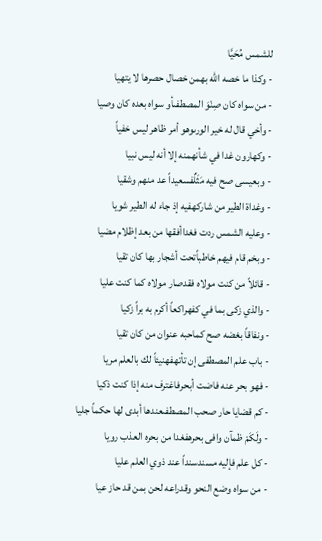للشمس مُحَيَّا
- وكذا ما خصه اللّه بهمن خصال حصرها لا يتهيا
- من سواه كان صِنْوَ المصطفىأو سواه بعده كان وصيا
- وأخي قال له خير الورىوهو أمر ظاهر ليس خفياً
- وكهارون غدا في شأنهمنه إلا أنه ليس نبيا
- وبعيسى صح فيه مَثَلٌفسعيداً عد منهم وشقيا
- وغداة الطير من شاركهفيه إذ جاء له الطير شويا
- وعليه الشمس ردت فغداأفقها من بعد إظلام مضيا
- وبخم قام فيهم خاطباًتحت أشجار بها كان تقيا
- قائلاً من كنت مولاه فقدصار مولاه كما كنت عليا
- والذي زكى بما في كفهراكعاً أكرم به براً زكيا
- ونفاقاً بغضه صح كماحبه عنوان من كان تقيا
- باب علم المصطفى إن تأتهفهنيئاً لك بالعلم مريا
- فهو بحر عنه فاضت أبحرفاغترف منه إذا كنت ذكيا
- كم قضايا حار صحب المصطفىعندها أبدى لها حكماً جليا
- ولَكَمْ ظمآن وافى بحرهفغدا من بحره العذب رويا
- كل علم فإليه مسندسنداً عند ذوي العلم عليا
- من سواه وضع النحو وقدراعه لحن بمن قد حاز عيا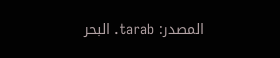المصدر: tarab. البحر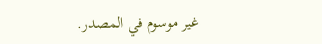غير موسوم في المصدر.